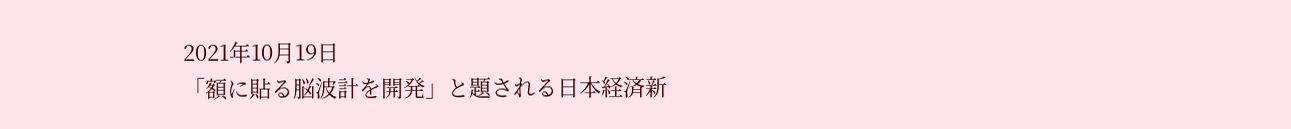2021年10月19日
「額に貼る脳波計を開発」と題される日本経済新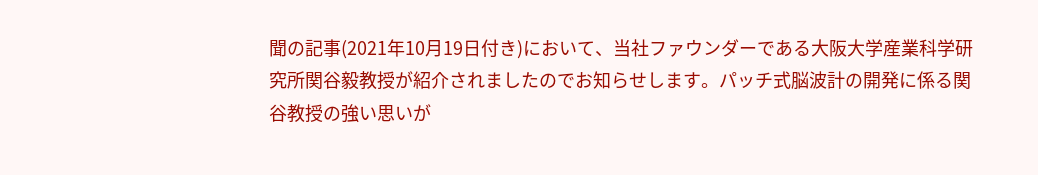聞の記事(2021年10月19日付き)において、当社ファウンダーである大阪大学産業科学研究所関谷毅教授が紹介されましたのでお知らせします。パッチ式脳波計の開発に係る関谷教授の強い思いが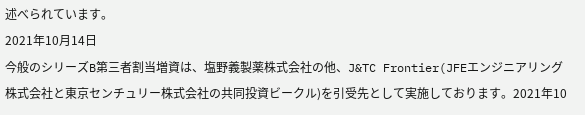述べられています。
2021年10月14日
今般のシリーズB第三者割当増資は、塩野義製薬株式会社の他、J&TC Frontier(JFEエンジニアリング株式会社と東京センチュリー株式会社の共同投資ビークル)を引受先として実施しております。2021年10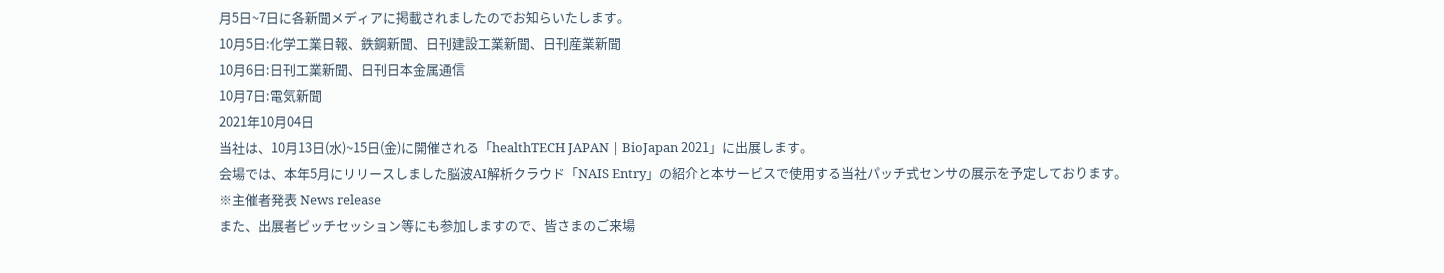月5日~7日に各新聞メディアに掲載されましたのでお知らいたします。
10月5日:化学工業日報、鉄鋼新聞、日刊建設工業新聞、日刊産業新聞
10月6日:日刊工業新聞、日刊日本金属通信
10月7日:電気新聞
2021年10月04日
当社は、10月13日(水)~15日(金)に開催される「healthTECH JAPAN | BioJapan 2021」に出展します。
会場では、本年5月にリリースしました脳波AI解析クラウド「NAIS Entry」の紹介と本サービスで使用する当社パッチ式センサの展示を予定しております。
※主催者発表 News release
また、出展者ピッチセッション等にも参加しますので、皆さまのご来場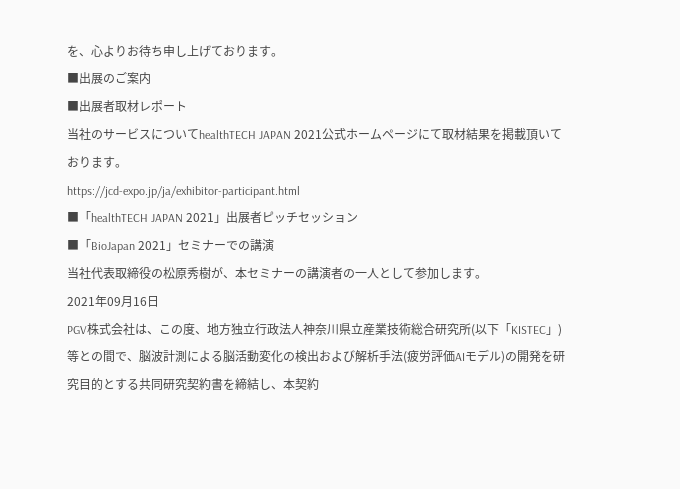を、心よりお待ち申し上げております。
■出展のご案内
■出展者取材レポート
当社のサービスについてhealthTECH JAPAN 2021公式ホームページにて取材結果を掲載頂いております。
https://jcd-expo.jp/ja/exhibitor-participant.html
■「healthTECH JAPAN 2021」出展者ピッチセッション
■「BioJapan 2021」セミナーでの講演
当社代表取締役の松原秀樹が、本セミナーの講演者の一人として参加します。
2021年09月16日
PGV株式会社は、この度、地方独立行政法人神奈川県立産業技術総合研究所(以下「KISTEC」)等との間で、脳波計測による脳活動変化の検出および解析手法(疲労評価AIモデル)の開発を研究目的とする共同研究契約書を締結し、本契約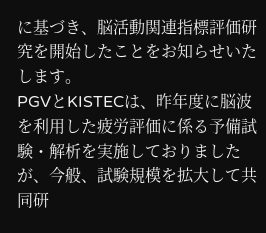に基づき、脳活動関連指標評価研究を開始したことをお知らせいたします。
PGVとKISTECは、昨年度に脳波を利用した疲労評価に係る予備試験・解析を実施しておりましたが、今般、試験規模を拡大して共同研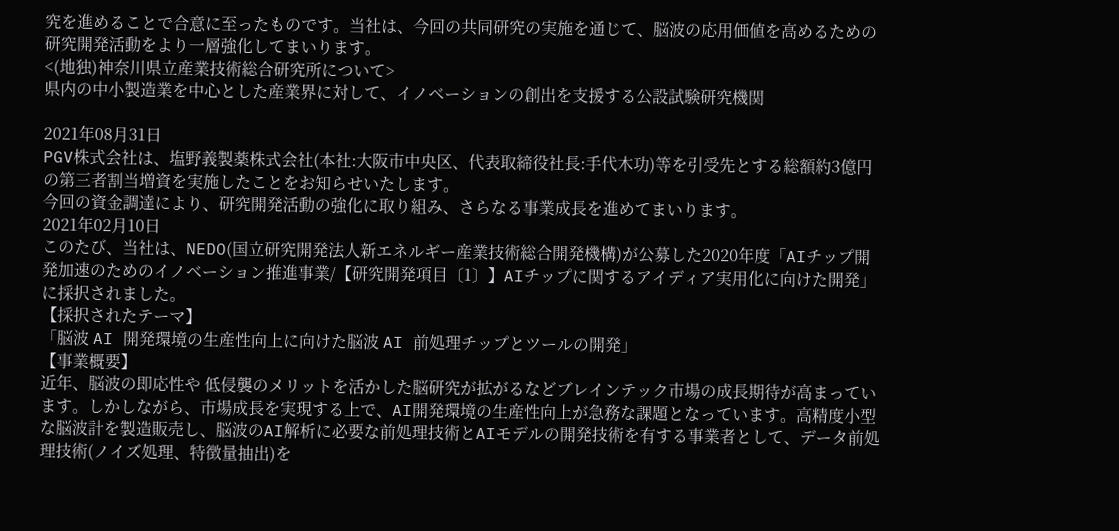究を進めることで合意に至ったものです。当社は、今回の共同研究の実施を通じて、脳波の応用価値を高めるための研究開発活動をより一層強化してまいります。
<(地独)神奈川県立産業技術総合研究所について>
県内の中小製造業を中心とした産業界に対して、イノベーションの創出を支援する公設試験研究機関

2021年08月31日
PGV株式会社は、塩野義製薬株式会社(本社:大阪市中央区、代表取締役社長:手代木功)等を引受先とする総額約3億円の第三者割当増資を実施したことをお知らせいたします。
今回の資金調達により、研究開発活動の強化に取り組み、さらなる事業成長を進めてまいります。
2021年02月10日
このたび、当社は、NEDO(国立研究開発法人新エネルギー産業技術総合開発機構)が公募した2020年度「AIチップ開発加速のためのイノベーション推進事業/【研究開発項目〔1〕】AIチップに関するアイディア実用化に向けた開発」に採択されました。
【採択されたテーマ】
「脳波 AI 開発環境の生産性向上に向けた脳波 AI 前処理チップとツールの開発」
【事業概要】
近年、脳波の即応性や 低侵襲のメリットを活かした脳研究が拡がるなどブレインテック市場の成長期待が高まっています。しかしながら、市場成長を実現する上で、AI開発環境の生産性向上が急務な課題となっています。高精度小型な脳波計を製造販売し、脳波のAI解析に必要な前処理技術とAIモデルの開発技術を有する事業者として、データ前処理技術(ノイズ処理、特徴量抽出)を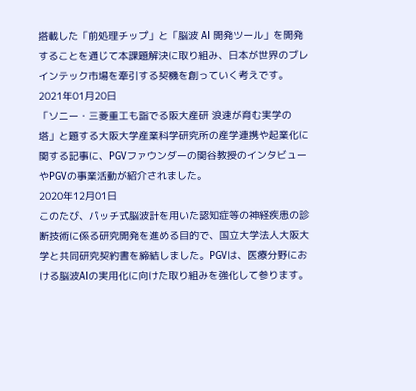搭載した「前処理チップ」と「脳波 AI 開発ツール」を開発することを通じて本課題解決に取り組み、日本が世界のブレインテック市場を牽引する契機を創っていく考えです。
2021年01月20日
「ソニー・三菱重工も詣でる阪大産研 浪速が育む実学の塔」と題する大阪大学産業科学研究所の産学連携や起業化に関する記事に、PGVファウンダーの関谷教授のインタビューやPGVの事業活動が紹介されました。
2020年12月01日
このたび、パッチ式脳波計を用いた認知症等の神経疾患の診断技術に係る研究開発を進める目的で、国立大学法人大阪大学と共同研究契約書を締結しました。PGVは、医療分野における脳波AIの実用化に向けた取り組みを強化して参ります。